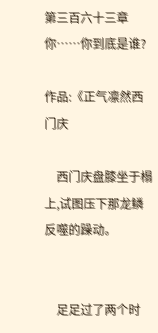第三百六十三章 你……你到底是谁?

作品:《正气凛然西门庆

    西门庆盘膝坐于榻上,试图压下那龙鳞反噬的躁动。


    足足过了两个时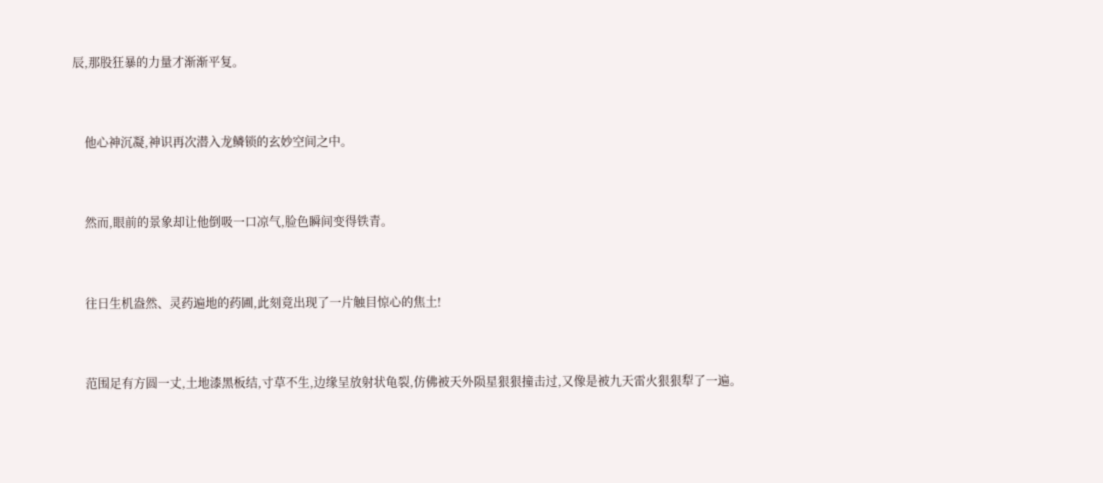辰,那股狂暴的力量才渐渐平复。


    他心神沉凝,神识再次潜入龙鳞锁的玄妙空间之中。


    然而,眼前的景象却让他倒吸一口凉气,脸色瞬间变得铁青。


    往日生机盎然、灵药遍地的药圃,此刻竟出现了一片触目惊心的焦土!


    范围足有方圆一丈,土地漆黑板结,寸草不生,边缘呈放射状龟裂,仿佛被天外陨星狠狠撞击过,又像是被九天雷火狠狠犁了一遍。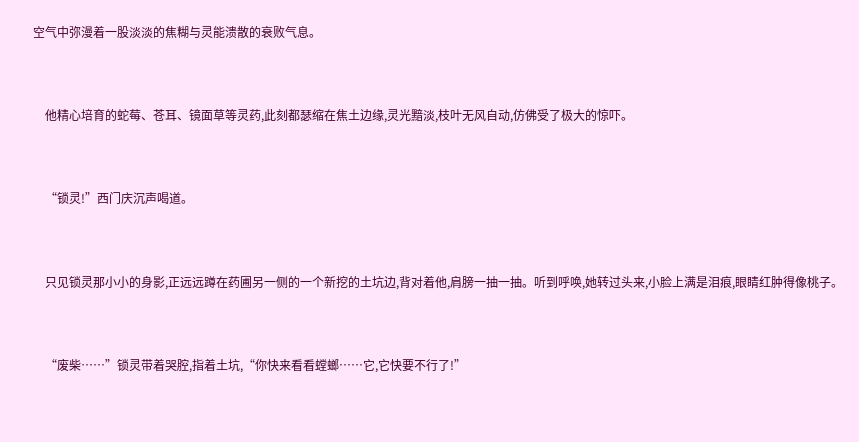空气中弥漫着一股淡淡的焦糊与灵能溃散的衰败气息。


    他精心培育的蛇莓、苍耳、镜面草等灵药,此刻都瑟缩在焦土边缘,灵光黯淡,枝叶无风自动,仿佛受了极大的惊吓。


    “锁灵!”西门庆沉声喝道。


    只见锁灵那小小的身影,正远远蹲在药圃另一侧的一个新挖的土坑边,背对着他,肩膀一抽一抽。听到呼唤,她转过头来,小脸上满是泪痕,眼睛红肿得像桃子。


    “废柴……”锁灵带着哭腔,指着土坑,“你快来看看螳螂……它,它快要不行了!”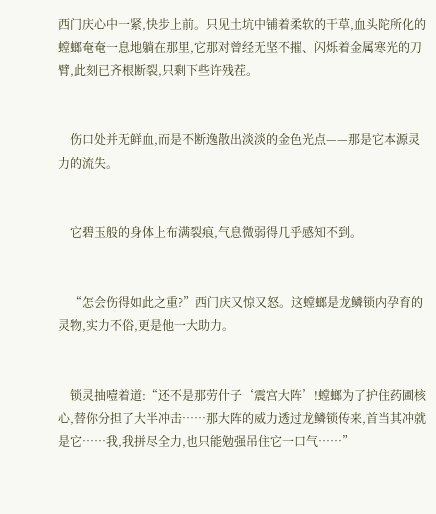西门庆心中一紧,快步上前。只见土坑中铺着柔软的干草,血头陀所化的螳螂奄奄一息地躺在那里,它那对曾经无坚不摧、闪烁着金属寒光的刀臂,此刻已齐根断裂,只剩下些许残茬。


    伤口处并无鲜血,而是不断逸散出淡淡的金色光点——那是它本源灵力的流失。


    它碧玉般的身体上布满裂痕,气息微弱得几乎感知不到。


    “怎会伤得如此之重?”西门庆又惊又怒。这螳螂是龙鳞锁内孕育的灵物,实力不俗,更是他一大助力。


    锁灵抽噎着道:“还不是那劳什子‘震宫大阵’!螳螂为了护住药圃核心,替你分担了大半冲击……那大阵的威力透过龙鳞锁传来,首当其冲就是它……我,我拼尽全力,也只能勉强吊住它一口气……”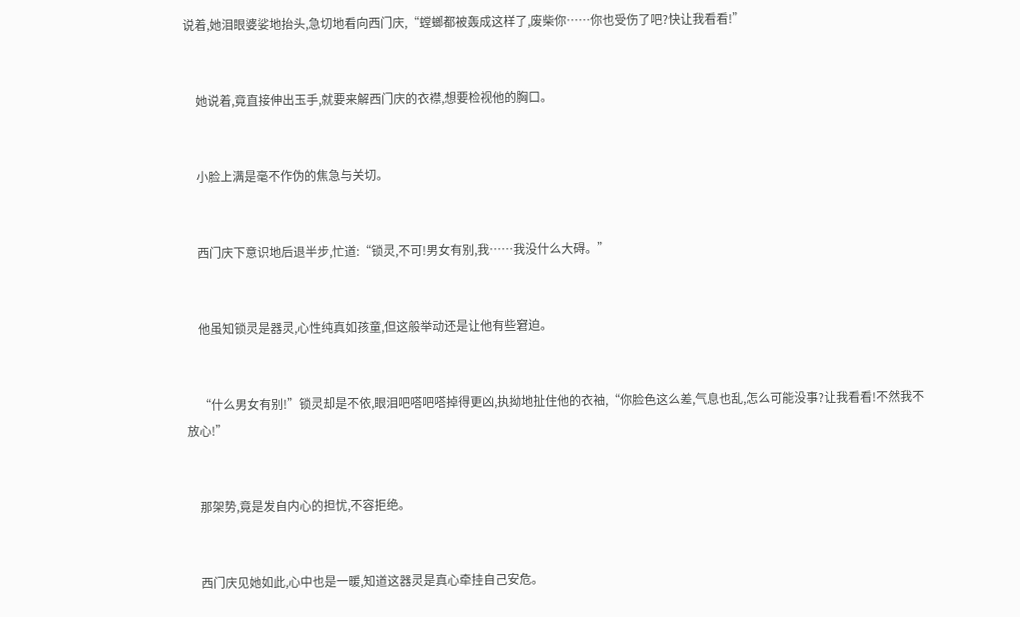说着,她泪眼婆娑地抬头,急切地看向西门庆,“螳螂都被轰成这样了,废柴你……你也受伤了吧?快让我看看!”


    她说着,竟直接伸出玉手,就要来解西门庆的衣襟,想要检视他的胸口。


    小脸上满是毫不作伪的焦急与关切。


    西门庆下意识地后退半步,忙道:“锁灵,不可!男女有别,我……我没什么大碍。”


    他虽知锁灵是器灵,心性纯真如孩童,但这般举动还是让他有些窘迫。


    “什么男女有别!”锁灵却是不依,眼泪吧嗒吧嗒掉得更凶,执拗地扯住他的衣袖,“你脸色这么差,气息也乱,怎么可能没事?让我看看!不然我不放心!”


    那架势,竟是发自内心的担忧,不容拒绝。


    西门庆见她如此,心中也是一暖,知道这器灵是真心牵挂自己安危。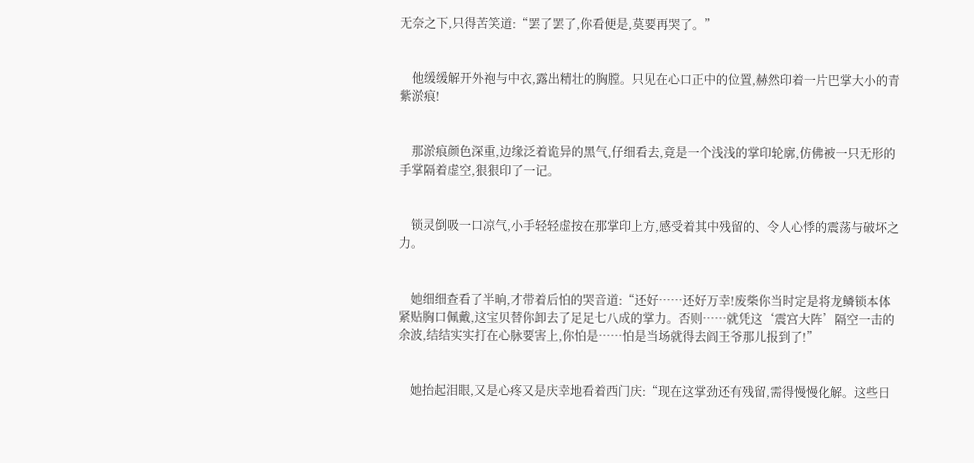无奈之下,只得苦笑道:“罢了罢了,你看便是,莫要再哭了。”


    他缓缓解开外袍与中衣,露出精壮的胸膛。只见在心口正中的位置,赫然印着一片巴掌大小的青紫淤痕!


    那淤痕颜色深重,边缘泛着诡异的黑气,仔细看去,竟是一个浅浅的掌印轮廓,仿佛被一只无形的手掌隔着虚空,狠狠印了一记。


    锁灵倒吸一口凉气,小手轻轻虚按在那掌印上方,感受着其中残留的、令人心悸的震荡与破坏之力。


    她细细查看了半晌,才带着后怕的哭音道:“还好……还好万幸!废柴你当时定是将龙鳞锁本体紧贴胸口佩戴,这宝贝替你卸去了足足七八成的掌力。否则……就凭这‘震宫大阵’隔空一击的余波,结结实实打在心脉要害上,你怕是……怕是当场就得去阎王爷那儿报到了!”


    她抬起泪眼,又是心疼又是庆幸地看着西门庆:“现在这掌劲还有残留,需得慢慢化解。这些日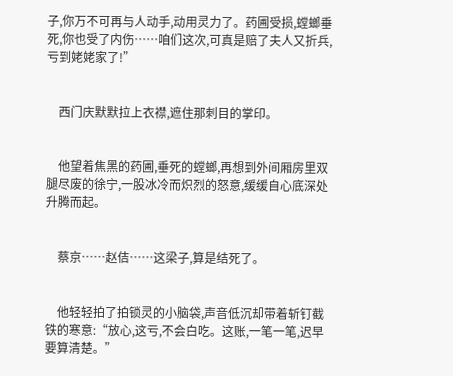子,你万不可再与人动手,动用灵力了。药圃受损,螳螂垂死,你也受了内伤……咱们这次,可真是赔了夫人又折兵,亏到姥姥家了!”


    西门庆默默拉上衣襟,遮住那刺目的掌印。


    他望着焦黑的药圃,垂死的螳螂,再想到外间厢房里双腿尽废的徐宁,一股冰冷而炽烈的怒意,缓缓自心底深处升腾而起。


    蔡京……赵佶……这梁子,算是结死了。


    他轻轻拍了拍锁灵的小脑袋,声音低沉却带着斩钉截铁的寒意:“放心,这亏,不会白吃。这账,一笔一笔,迟早要算清楚。”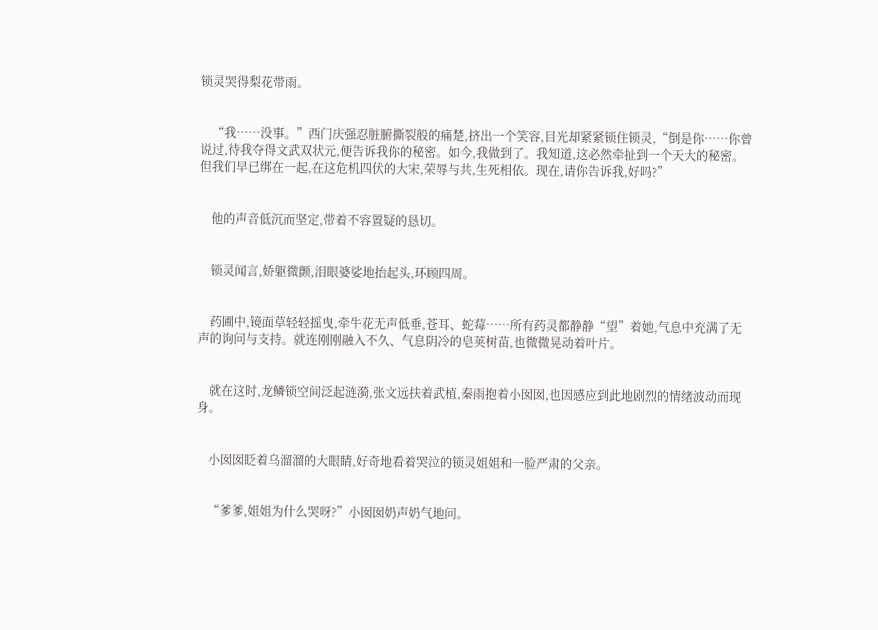锁灵哭得梨花带雨。


    “我……没事。”西门庆强忍脏腑撕裂般的痛楚,挤出一个笑容,目光却紧紧锁住锁灵,“倒是你……你曾说过,待我夺得文武双状元,便告诉我你的秘密。如今,我做到了。我知道,这必然牵扯到一个天大的秘密。但我们早已绑在一起,在这危机四伏的大宋,荣辱与共,生死相依。现在,请你告诉我,好吗?”


    他的声音低沉而坚定,带着不容置疑的恳切。


    锁灵闻言,娇躯微颤,泪眼婆娑地抬起头,环顾四周。


    药圃中,镜面草轻轻摇曳,牵牛花无声低垂,苍耳、蛇莓……所有药灵都静静“望”着她,气息中充满了无声的询问与支持。就连刚刚融入不久、气息阴冷的皂荚树苗,也微微晃动着叶片。


    就在这时,龙鳞锁空间泛起涟漪,张文远扶着武植,秦雨抱着小囡囡,也因感应到此地剧烈的情绪波动而现身。


    小囡囡眨着乌溜溜的大眼睛,好奇地看着哭泣的锁灵姐姐和一脸严肃的父亲。


    “爹爹,姐姐为什么哭呀?”小囡囡奶声奶气地问。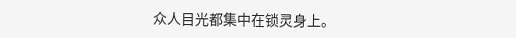众人目光都集中在锁灵身上。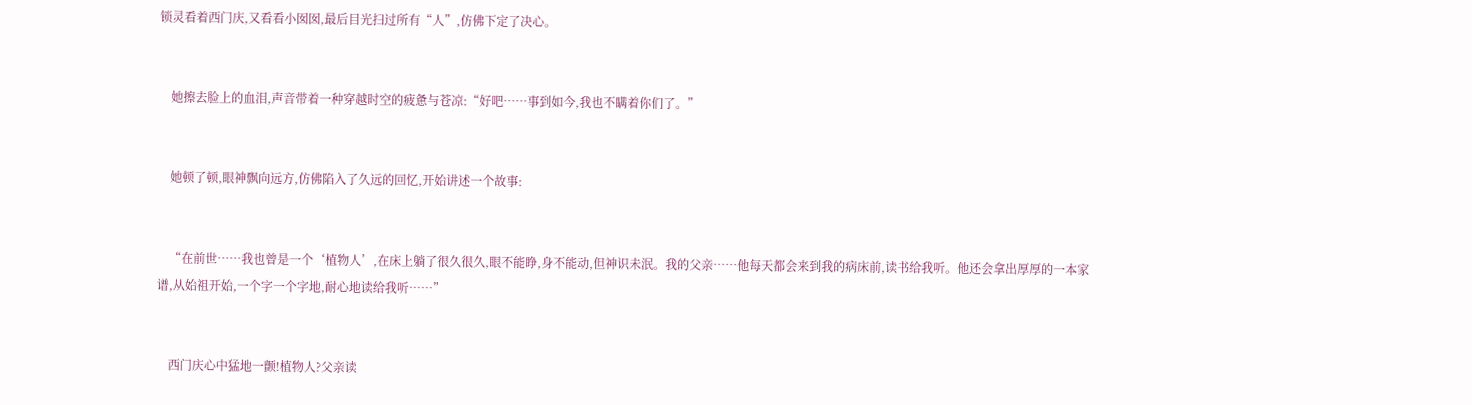锁灵看着西门庆,又看看小囡囡,最后目光扫过所有“人”,仿佛下定了决心。


    她擦去脸上的血泪,声音带着一种穿越时空的疲惫与苍凉:“好吧……事到如今,我也不瞒着你们了。”


    她顿了顿,眼神飘向远方,仿佛陷入了久远的回忆,开始讲述一个故事:


    “在前世……我也曾是一个‘植物人’,在床上躺了很久很久,眼不能睁,身不能动,但神识未泯。我的父亲……他每天都会来到我的病床前,读书给我听。他还会拿出厚厚的一本家谱,从始祖开始,一个字一个字地,耐心地读给我听……”


    西门庆心中猛地一颤!植物人?父亲读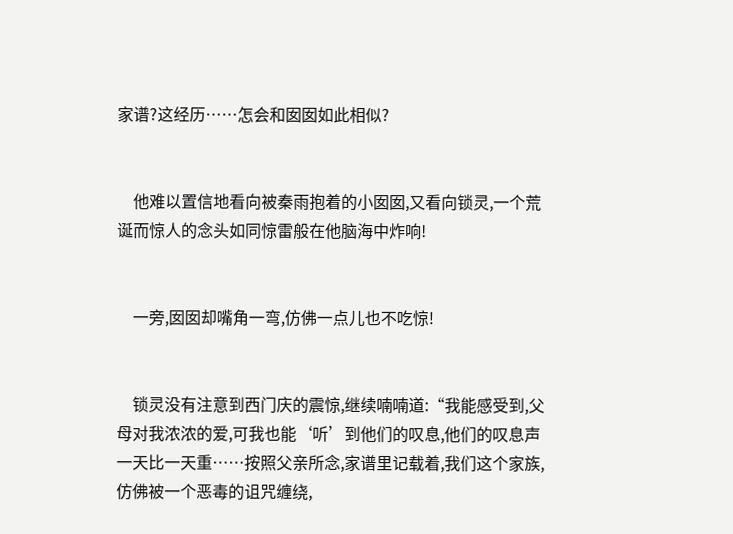家谱?这经历……怎会和囡囡如此相似?


    他难以置信地看向被秦雨抱着的小囡囡,又看向锁灵,一个荒诞而惊人的念头如同惊雷般在他脑海中炸响!


    一旁,囡囡却嘴角一弯,仿佛一点儿也不吃惊!


    锁灵没有注意到西门庆的震惊,继续喃喃道:“我能感受到,父母对我浓浓的爱,可我也能‘听’到他们的叹息,他们的叹息声一天比一天重……按照父亲所念,家谱里记载着,我们这个家族,仿佛被一个恶毒的诅咒缠绕,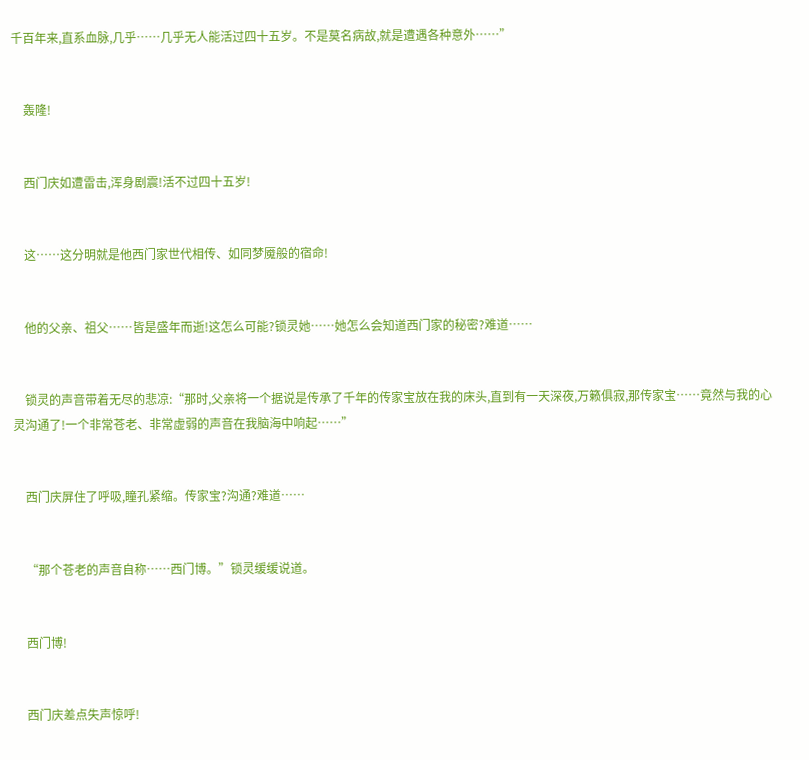千百年来,直系血脉,几乎……几乎无人能活过四十五岁。不是莫名病故,就是遭遇各种意外……”


    轰隆!


    西门庆如遭雷击,浑身剧震!活不过四十五岁!


    这……这分明就是他西门家世代相传、如同梦魇般的宿命!


    他的父亲、祖父……皆是盛年而逝!这怎么可能?锁灵她……她怎么会知道西门家的秘密?难道……


    锁灵的声音带着无尽的悲凉:“那时,父亲将一个据说是传承了千年的传家宝放在我的床头,直到有一天深夜,万籁俱寂,那传家宝……竟然与我的心灵沟通了!一个非常苍老、非常虚弱的声音在我脑海中响起……”


    西门庆屏住了呼吸,瞳孔紧缩。传家宝?沟通?难道……


    “那个苍老的声音自称……西门博。”锁灵缓缓说道。


    西门博!


    西门庆差点失声惊呼!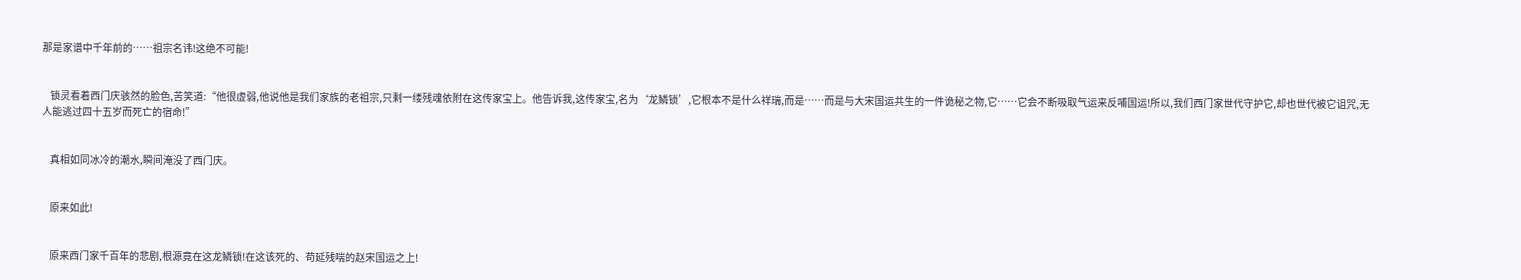那是家谱中千年前的……祖宗名讳!这绝不可能!


    锁灵看着西门庆骇然的脸色,苦笑道:“他很虚弱,他说他是我们家族的老祖宗,只剩一缕残魂依附在这传家宝上。他告诉我,这传家宝,名为‘龙鳞锁’,它根本不是什么祥瑞,而是……而是与大宋国运共生的一件诡秘之物,它……它会不断吸取气运来反哺国运!所以,我们西门家世代守护它,却也世代被它诅咒,无人能逃过四十五岁而死亡的宿命!”


    真相如同冰冷的潮水,瞬间淹没了西门庆。


    原来如此!


    原来西门家千百年的悲剧,根源竟在这龙鳞锁!在这该死的、苟延残喘的赵宋国运之上!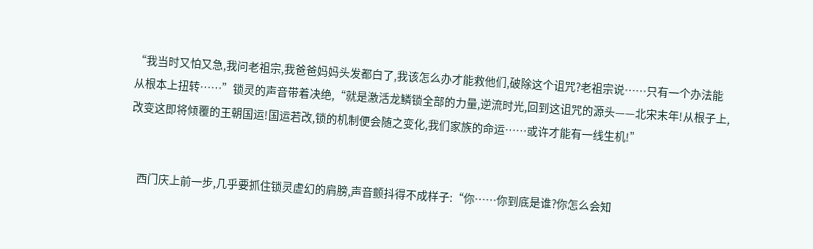“我当时又怕又急,我问老祖宗,我爸爸妈妈头发都白了,我该怎么办才能救他们,破除这个诅咒?老祖宗说……只有一个办法能从根本上扭转……”锁灵的声音带着决绝,“就是激活龙鳞锁全部的力量,逆流时光,回到这诅咒的源头——北宋末年!从根子上,改变这即将倾覆的王朝国运!国运若改,锁的机制便会随之变化,我们家族的命运……或许才能有一线生机!”


    西门庆上前一步,几乎要抓住锁灵虚幻的肩膀,声音颤抖得不成样子:“你……你到底是谁?你怎么会知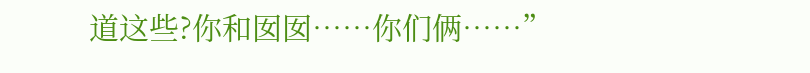道这些?你和囡囡……你们俩……”